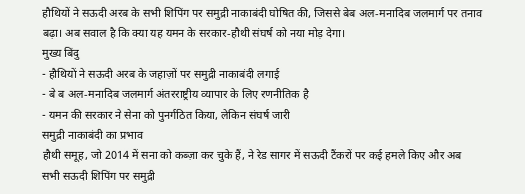हौथियों ने सऊदी अरब के सभी शिपिंग पर समुद्री नाकाबंदी घोषित की, जिससे बेब अल‑मनादिब जलमार्ग पर तनाव बढ़ा। अब सवाल है कि क्या यह यमन के सरकार‑हौथी संघर्ष को नया मोड़ देगा।
मुख्य बिंदु
- हौथियों ने सऊदी अरब के जहाज़ों पर समुद्री नाकाबंदी लगाई
- बे ब अल‑मनादिब जलमार्ग अंतरराष्ट्रीय व्यापार के लिए रणनीतिक है
- यमन की सरकार ने सेना को पुनर्गठित किया, लेकिन संघर्ष जारी
समुद्री नाकाबंदी का प्रभाव
हौथी समूह, जो 2014 में सना को कब्ज़ा कर चुके हैं, ने रेड सागर में सऊदी टैंकरों पर कई हमले किए और अब सभी सऊदी शिपिंग पर समुद्री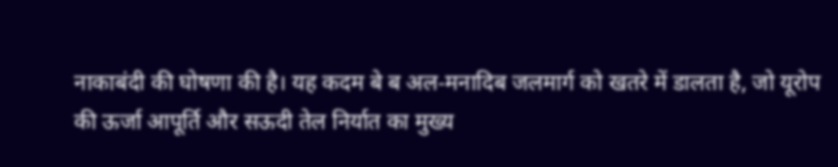नाकाबंदी की घोषणा की है। यह कदम बे ब अल‑मनादिब जलमार्ग को खतरे में डालता है, जो यूरोप की ऊर्जा आपूर्ति और सऊदी तेल निर्यात का मुख्य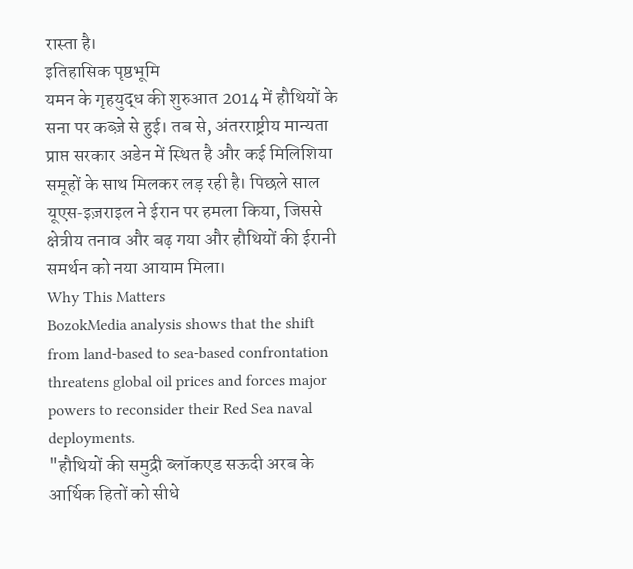रास्ता है।
इतिहासिक पृष्ठभूमि
यमन के गृहयुद्ध की शुरुआत 2014 में हौथियों के सना पर कब्ज़े से हुई। तब से, अंतरराष्ट्रीय मान्यता प्राप्त सरकार अडेन में स्थित है और कई मिलिशिया समूहों के साथ मिलकर लड़ रही है। पिछले साल यूएस‑इज़राइल ने ईरान पर हमला किया, जिससे क्षेत्रीय तनाव और बढ़ गया और हौथियों की ईरानी समर्थन को नया आयाम मिला।
Why This Matters
BozokMedia analysis shows that the shift from land‑based to sea‑based confrontation threatens global oil prices and forces major powers to reconsider their Red Sea naval deployments.
"हौथियों की समुद्री ब्लॉकएड सऊदी अरब के आर्थिक हितों को सीधे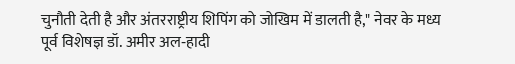चुनौती देती है और अंतरराष्ट्रीय शिपिंग को जोखिम में डालती है," नेवर के मध्य पूर्व विशेषज्ञ डॉ. अमीर अल‑हादी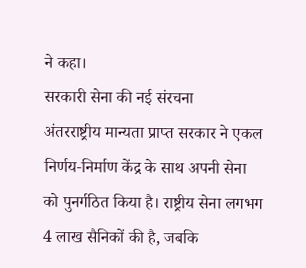ने कहा।
सरकारी सेना की नई संरचना
अंतरराष्ट्रीय मान्यता प्राप्त सरकार ने एकल निर्णय‑निर्माण केंद्र के साथ अपनी सेना को पुनर्गठित किया है। राष्ट्रीय सेना लगभग 4 लाख सैनिकों की है, जबकि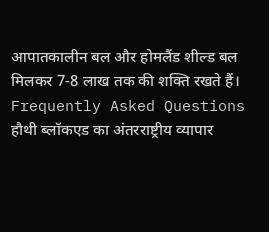आपातकालीन बल और होमलैंड शील्ड बल मिलकर 7‑8 लाख तक की शक्ति रखते हैं।
Frequently Asked Questions
हौथी ब्लॉकएड का अंतरराष्ट्रीय व्यापार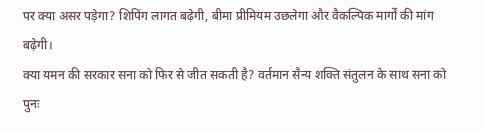पर क्या असर पड़ेगा? शिपिंग लागत बढ़ेगी, बीमा प्रीमियम उछलेगा और वैकल्पिक मार्गों की मांग बढ़ेगी।
क्या यमन की सरकार सना को फिर से जीत सकती है? वर्तमान सैन्य शक्ति संतुलन के साथ सना को पुनः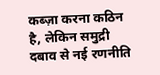कब्ज़ा करना कठिन है, लेकिन समुद्री दबाव से नई रणनीति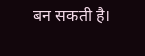बन सकती है।